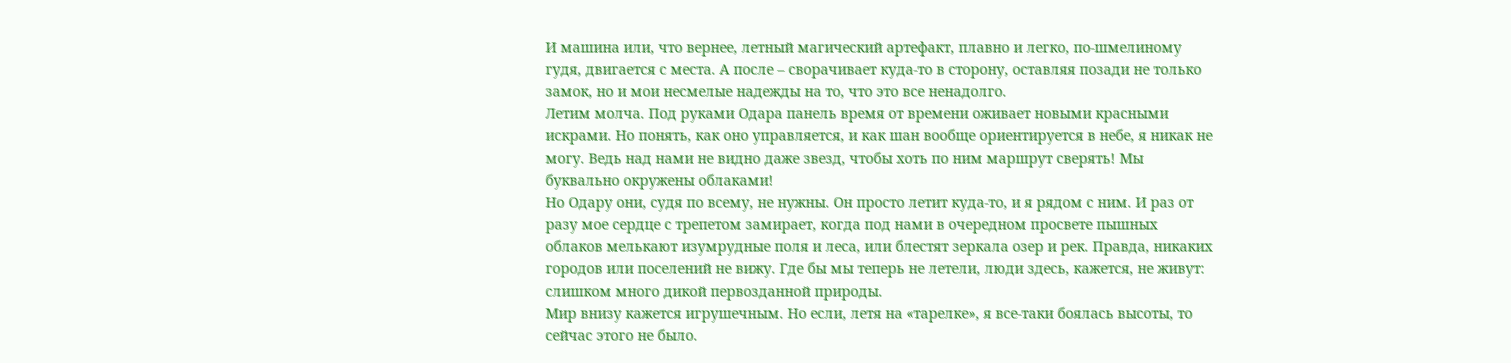И машина или, что вернее, летный магический артефакт, плавно и легко, по-шмелиному гудя, двигается с места. А после – сворачивает куда-то в сторону, оставляя позади не только замок, но и мои несмелые надежды на то, что это все ненадолго.
Летим молча. Под руками Одара панель время от времени оживает новыми красными искрами. Но понять, как оно управляется, и как шан вообще ориентируется в небе, я никак не могу. Ведь над нами не видно даже звезд, чтобы хоть по ним маршрут сверять! Мы буквально окружены облаками!
Но Одару они, судя по всему, не нужны. Он просто летит куда-то, и я рядом с ним. И раз от разу мое сердце с трепетом замирает, когда под нами в очередном просвете пышных облаков мелькают изумрудные поля и леса, или блестят зеркала озер и рек. Правда, никаких городов или поселений не вижу. Где бы мы теперь не летели, люди здесь, кажется, не живут: слишком много дикой первозданной природы.
Мир внизу кажется игрушечным. Но если, летя на «тарелке», я все-таки боялась высоты, то сейчас этого не было.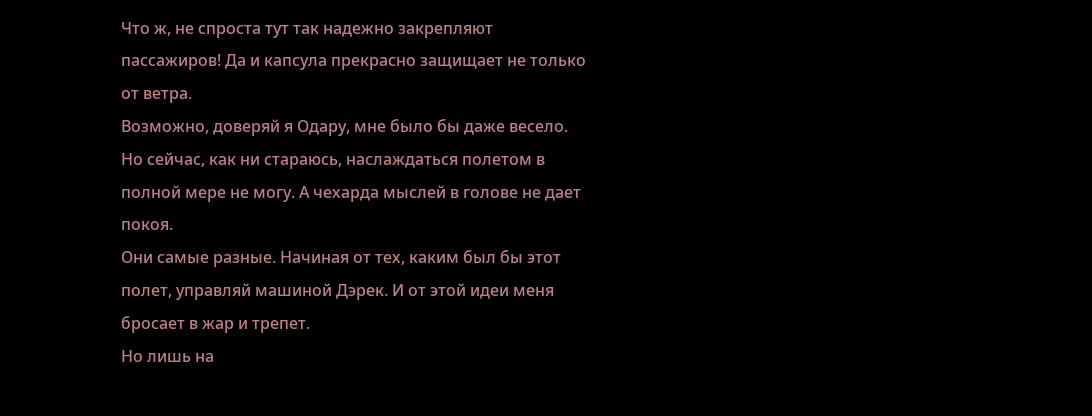Что ж, не спроста тут так надежно закрепляют пассажиров! Да и капсула прекрасно защищает не только от ветра.
Возможно, доверяй я Одару, мне было бы даже весело. Но сейчас, как ни стараюсь, наслаждаться полетом в полной мере не могу. А чехарда мыслей в голове не дает покоя.
Они самые разные. Начиная от тех, каким был бы этот полет, управляй машиной Дэрек. И от этой идеи меня бросает в жар и трепет.
Но лишь на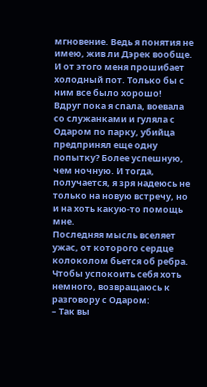мгновение. Ведь я понятия не имею, жив ли Дэрек вообще. И от этого меня прошибает холодный пот. Только бы с ним все было хорошо!
Вдруг пока я спала, воевала со служанками и гуляла с Одаром по парку, убийца предпринял еще одну попытку? Более успешную, чем ночную. И тогда, получается, я зря надеюсь не только на новую встречу, но и на хоть какую-то помощь мне.
Последняя мысль вселяет ужас, от которого сердце колоколом бьется об ребра. Чтобы успокоить себя хоть немного, возвращаюсь к разговору с Одаром:
– Так вы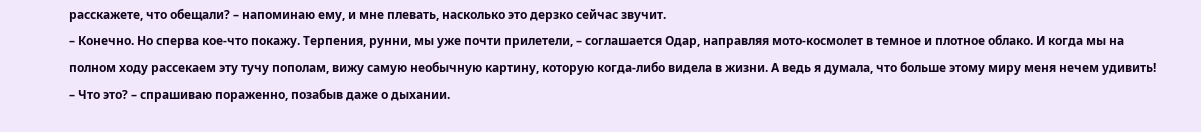расскажете, что обещали? – напоминаю ему, и мне плевать, насколько это дерзко сейчас звучит.
– Конечно. Но сперва кое-что покажу. Терпения, рунни, мы уже почти прилетели, – соглашается Одар, направляя мото-космолет в темное и плотное облако. И когда мы на полном ходу рассекаем эту тучу пополам, вижу самую необычную картину, которую когда-либо видела в жизни. А ведь я думала, что больше этому миру меня нечем удивить!
– Что это? – спрашиваю пораженно, позабыв даже о дыхании.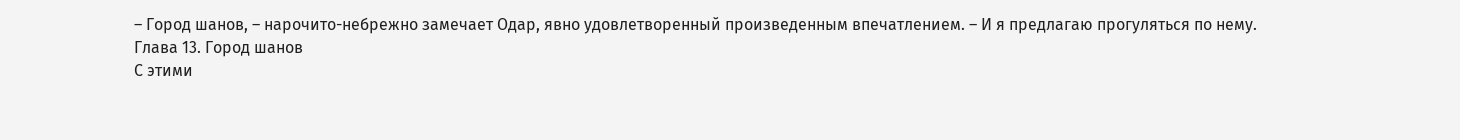– Город шанов, – нарочито-небрежно замечает Одар, явно удовлетворенный произведенным впечатлением. – И я предлагаю прогуляться по нему.
Глава 13. Город шанов
С этими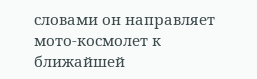словами он направляет мото-космолет к ближайшей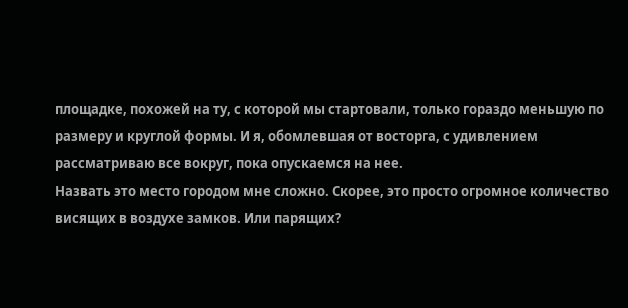площадке, похожей на ту, с которой мы стартовали, только гораздо меньшую по размеру и круглой формы. И я, обомлевшая от восторга, с удивлением рассматриваю все вокруг, пока опускаемся на нее.
Назвать это место городом мне сложно. Скорее, это просто огромное количество висящих в воздухе замков. Или парящих?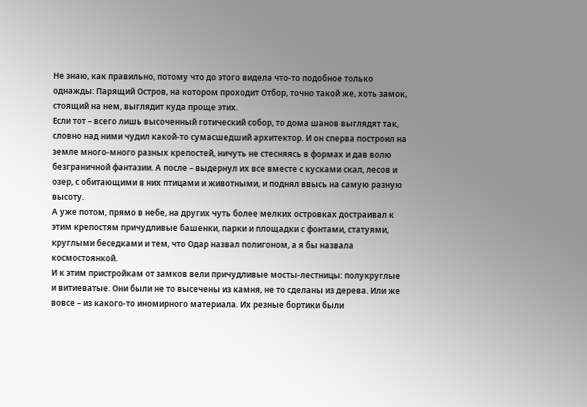Не знаю, как правильно, потому что до этого видела что-то подобное только однажды: Парящий Остров, на котором проходит Отбор, точно такой же, хоть замок, стоящий на нем, выглядит куда проще этих.
Если тот – всего лишь высоченный готический собор, то дома шанов выглядят так, словно над ними чудил какой-то сумасшедший архитектор. И он сперва построил на земле много-много разных крепостей, ничуть не стесняясь в формах и дав волю безграничной фантазии. А после – выдернул их все вместе с кусками скал, лесов и озер, с обитающими в них птицами и животными, и поднял ввысь на самую разную высоту.
А уже потом, прямо в небе, на других чуть более мелких островках достраивал к этим крепостям причудливые башенки, парки и площадки с фонтами, статуями, круглыми беседками и тем, что Одар назвал полигоном, а я бы назвала космостоянкой.
И к этим пристройкам от замков вели причудливые мосты-лестницы: полукруглые и витиеватые. Они были не то высечены из камня, не то сделаны из дерева. Или же вовсе – из какого-то иномирного материала. Их резные бортики были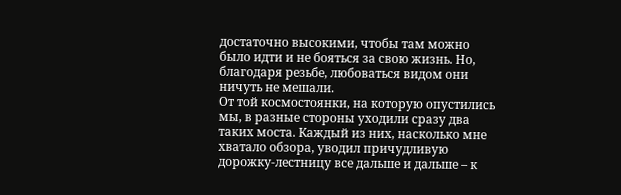достаточно высокими, чтобы там можно было идти и не бояться за свою жизнь. Но, благодаря резьбе, любоваться видом они ничуть не мешали.
От той космостоянки, на которую опустились мы, в разные стороны уходили сразу два таких моста. Каждый из них, насколько мне хватало обзора, уводил причудливую дорожку-лестницу все дальше и дальше – к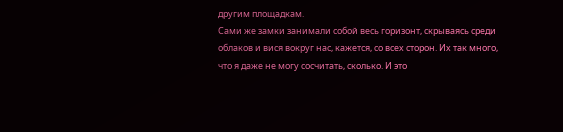другим площадкам.
Сами же замки занимали собой весь горизонт, скрываясь среди облаков и вися вокруг нас, кажется, со всех сторон. Их так много, что я даже не могу сосчитать, сколько. И это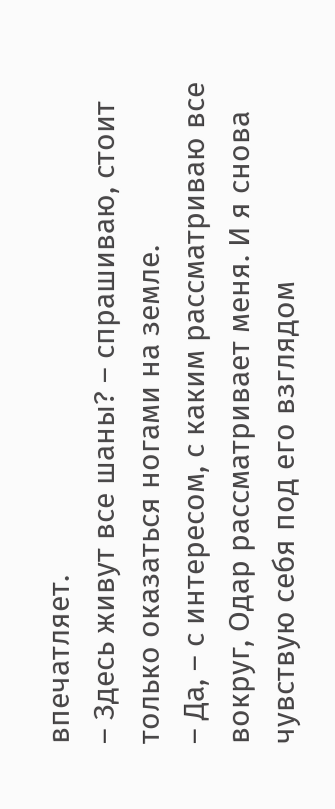впечатляет.
– Здесь живут все шаны? – спрашиваю, стоит только оказаться ногами на земле.
– Да, – с интересом, с каким рассматриваю все вокруг, Одар рассматривает меня. И я снова чувствую себя под его взглядом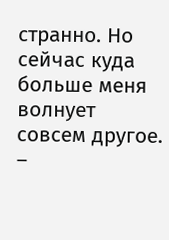странно. Но сейчас куда больше меня волнует совсем другое.
–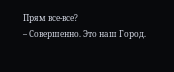Прям все-все?
– Совершенно. Это наш Город.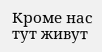Кроме нас тут живут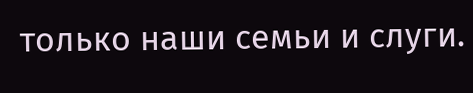только наши семьи и слуги.